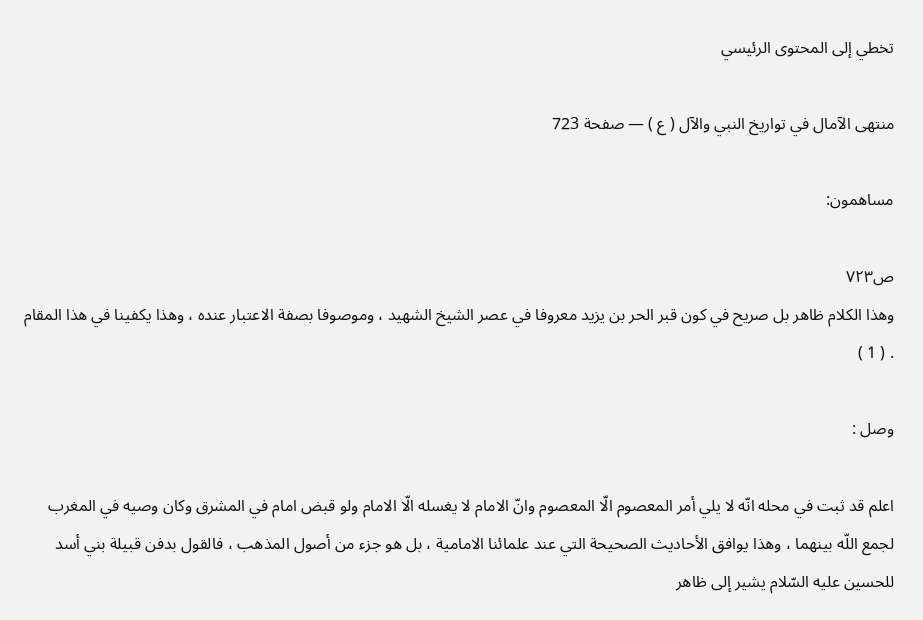تخطي إلى المحتوى الرئيسي

منتهى الآمال في تواريخ النبي والآل ( ع ) — صفحة 723

مساهمون:

ص٧٢٣
وهذا الكلام ظاهر بل صريح في كون قبر الحر بن يزيد معروفا في عصر الشيخ الشهيد ، وموصوفا بصفة الاعتبار عنده ، وهذا يكفينا في هذا المقام . ( 1 )

وصل :

اعلم قد ثبت في محله انّه لا يلي أمر المعصوم الّا المعصوم وانّ الامام لا يغسله الّا الامام ولو قبض امام في المشرق وكان وصيه في المغرب لجمع اللّه بينهما ، وهذا يوافق الأحاديث الصحيحة التي عند علمائنا الامامية ، بل هو جزء من أصول المذهب ، فالقول بدفن قبيلة بني أسد للحسين عليه السّلام يشير إلى ظاهر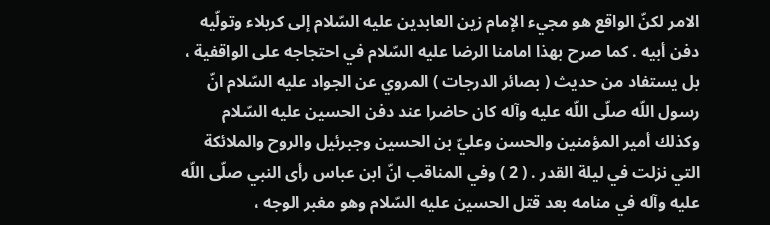الامر لكنّ الواقع هو مجيء الإمام زين العابدين عليه السّلام إلى كربلاء وتولّيه دفن أبيه . كما صرح بهذا امامنا الرضا عليه السّلام في احتجاجه على الواقفية ، بل يستفاد من حديث ( بصائر الدرجات ) المروي عن الجواد عليه السّلام انّ رسول اللّه صلّى اللّه عليه وآله كان حاضرا عند دفن الحسين عليه السّلام وكذلك أمير المؤمنين والحسن وعليّ بن الحسين وجبرئيل والروح والملائكة التي نزلت في ليلة القدر . ( 2 ) وفي المناقب انّ ابن عباس رأى النبي صلّى اللّه عليه وآله في منامه بعد قتل الحسين عليه السّلام وهو مغبر الوجه ،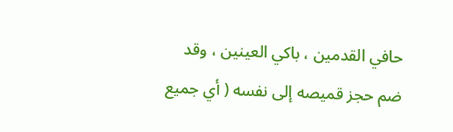حافي القدمين ، باكي العينين ، وقد ضم حجز قميصه إلى نفسه ( أي جميع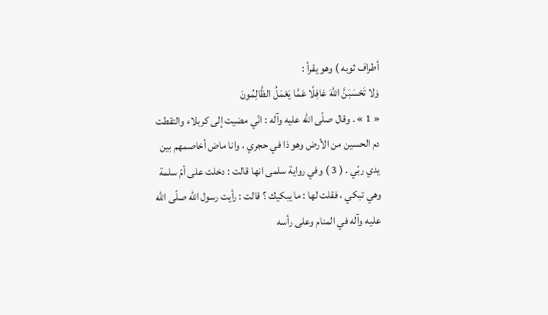أطراف ثوبه ) وهو يقرأ :
وَلا تَحْسَبَنَّ اللَّهَ غافِلًا عَمَّا يَعْمَلُ الظَّالِمُونَ
« 1 » . وقال صلّى اللّه عليه وآله : انّي مضيت إلى كربلاء والتقطت دم الحسين من الأرض وهو ذا في حجري ، وانا ماض أخاصمهم بين يدي ربّي . ( 3 ) وفي رواية سلمى انها قالت : دخلت على أمّ سلمة وهي تبكي ، فقلت لها : ما يبكيك ؟ قالت : رأيت رسول اللّه صلّى اللّه عليه وآله في المنام وعلى رأسه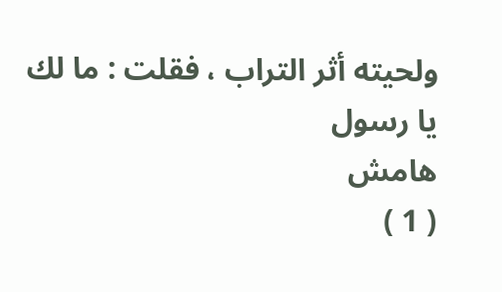ولحيته أثر التراب ، فقلت : ما لك يا رسول
هامش
( 1 )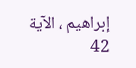إبراهيم ، الآية 42